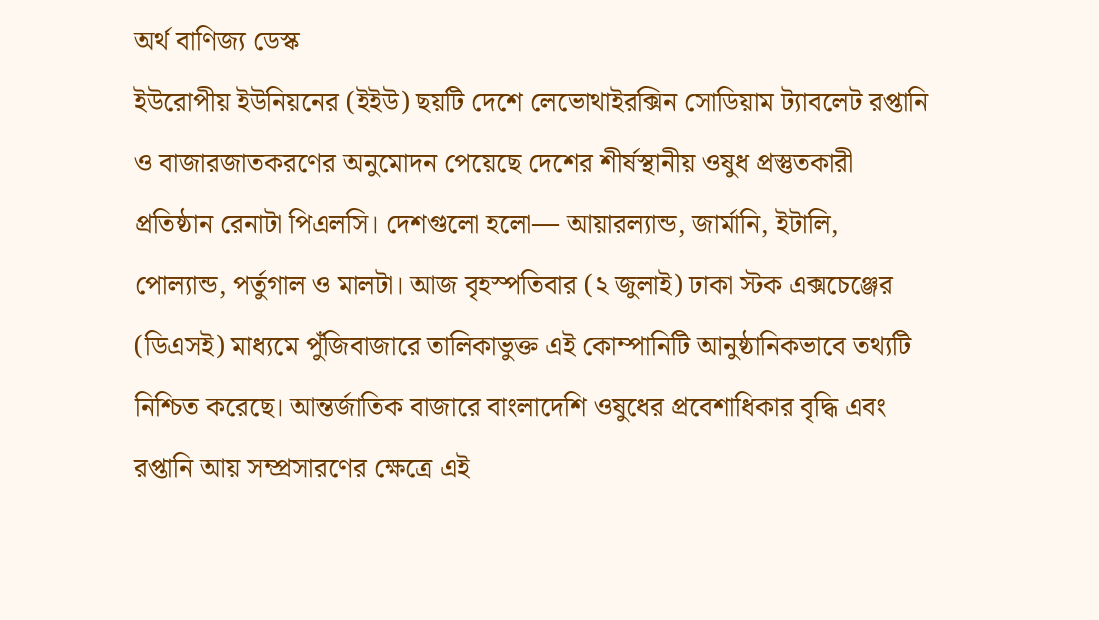অর্থ বাণিজ্য ডেস্ক
ইউরোপীয় ইউনিয়নের (ইইউ) ছয়টি দেশে লেভোথাইরক্সিন সোডিয়াম ট্যাবলেট রপ্তানি ও বাজারজাতকরণের অনুমোদন পেয়েছে দেশের শীর্ষস্থানীয় ওষুধ প্রস্তুতকারী প্রতিষ্ঠান রেনাটা পিএলসি। দেশগুলো হলো— আয়ারল্যান্ড, জার্মানি, ইটালি, পোল্যান্ড, পর্তুগাল ও মালটা। আজ বৃহস্পতিবার (২ জুলাই) ঢাকা স্টক এক্সচেঞ্জের (ডিএসই) মাধ্যমে পুঁজিবাজারে তালিকাভুক্ত এই কোম্পানিটি আনুষ্ঠানিকভাবে তথ্যটি নিশ্চিত করেছে। আন্তর্জাতিক বাজারে বাংলাদেশি ওষুধের প্রবেশাধিকার বৃদ্ধি এবং রপ্তানি আয় সম্প্রসারণের ক্ষেত্রে এই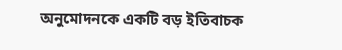অনুমোদনকে একটি বড় ইতিবাচক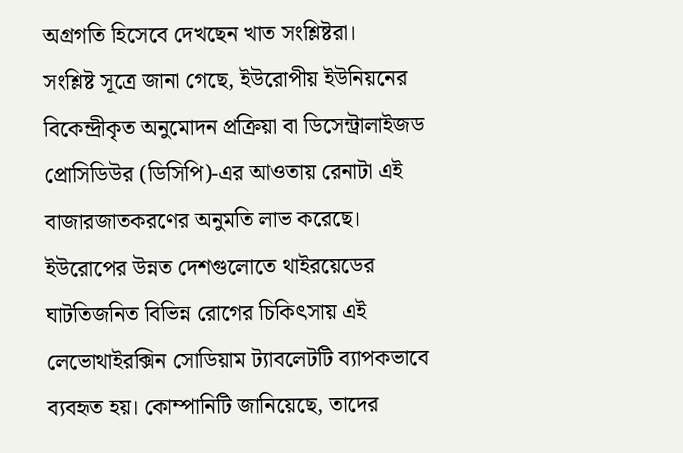অগ্রগতি হিসেবে দেখছেন খাত সংশ্লিষ্টরা।
সংশ্লিষ্ট সূত্রে জানা গেছে, ইউরোপীয় ইউনিয়নের বিকেন্দ্রীকৃত অনুমোদন প্রক্রিয়া বা ডিসেন্ট্রালাইজড প্রোসিডিউর (ডিসিপি)-এর আওতায় রেনাটা এই বাজারজাতকরণের অনুমতি লাভ করেছে। ইউরোপের উন্নত দেশগুলোতে থাইরয়েডের ঘাটতিজনিত বিভিন্ন রোগের চিকিৎসায় এই লেভোথাইরক্সিন সোডিয়াম ট্যাবলেটটি ব্যাপকভাবে ব্যবহৃত হয়। কোম্পানিটি জানিয়েছে, তাদের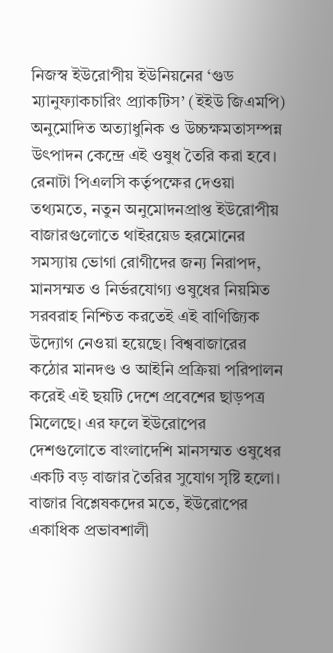নিজস্ব ইউরোপীয় ইউনিয়নের ‘গুড ম্যানুফ্যাকচারিং প্র্যাকটিস’ (ইইউ জিএমপি) অনুমোদিত অত্যাধুনিক ও উচ্চক্ষমতাসম্পন্ন উৎপাদন কেন্দ্রে এই ওষুধ তৈরি করা হবে।
রেনাটা পিএলসি কর্তৃপক্ষের দেওয়া তথ্যমতে, নতুন অনুমোদনপ্রাপ্ত ইউরোপীয় বাজারগুলোতে থাইরয়েড হরমোনের সমস্যায় ভোগা রোগীদের জন্য নিরাপদ, মানসম্মত ও নির্ভরযোগ্য ওষুধের নিয়মিত সরবরাহ নিশ্চিত করতেই এই বাণিজ্যিক উদ্যোগ নেওয়া হয়েছে। বিশ্ববাজারের কঠোর মানদণ্ড ও আইনি প্রক্রিয়া পরিপালন করেই এই ছয়টি দেশে প্রবেশের ছাড়পত্র মিলেছে। এর ফলে ইউরোপের দেশগুলোতে বাংলাদেশি মানসম্মত ওষুধের একটি বড় বাজার তৈরির সুযোগ সৃষ্টি হলো।
বাজার বিশ্লেষকদের মতে, ইউরোপের একাধিক প্রভাবশালী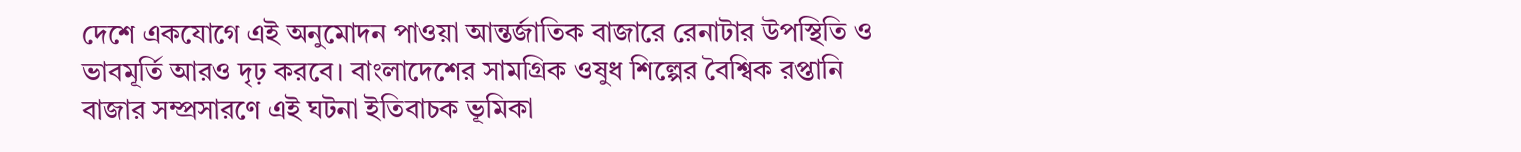দেশে একযোগে এই অনুমোদন পাওয়া আন্তর্জাতিক বাজারে রেনাটার উপস্থিতি ও ভাবমূর্তি আরও দৃঢ় করবে। বাংলাদেশের সামগ্রিক ওষুধ শিল্পের বৈশ্বিক রপ্তানি বাজার সম্প্রসারণে এই ঘটনা ইতিবাচক ভূমিকা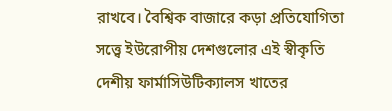রাখবে। বৈশ্বিক বাজারে কড়া প্রতিযোগিতা সত্ত্বে ইউরোপীয় দেশগুলোর এই স্বীকৃতি দেশীয় ফার্মাসিউটিক্যালস খাতের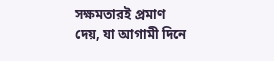সক্ষমতারই প্রমাণ দেয়, যা আগামী দিনে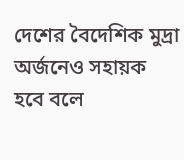দেশের বৈদেশিক মুদ্রা অর্জনেও সহায়ক হবে বলে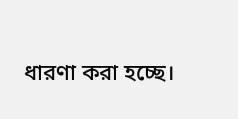ধারণা করা হচ্ছে।